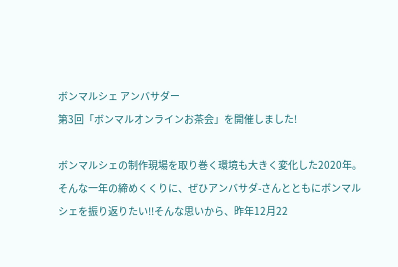ボンマルシェ アンバサダー
第3回「ボンマルオンラインお茶会」を開催しました!

ボンマルシェの制作現場を取り巻く環境も大きく変化した2020年。そんな一年の締めくくりに、ぜひアンバサダ-さんとともにボンマルシェを振り返りたい!!そんな思いから、昨年12月22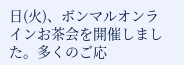日(火)、ボンマルオンラインお茶会を開催しました。多くのご応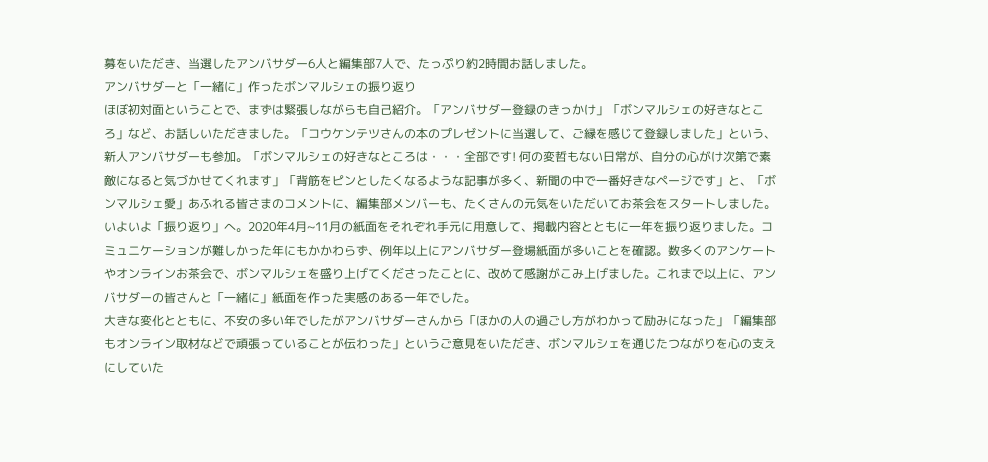募をいただき、当選したアンバサダー6人と編集部7人で、たっぷり約2時間お話しました。
アンバサダーと「一緒に」作ったボンマルシェの振り返り
ほぼ初対面ということで、まずは緊張しながらも自己紹介。「アンバサダー登録のきっかけ」「ボンマルシェの好きなところ」など、お話しいただきました。「コウケンテツさんの本のプレゼントに当選して、ご縁を感じて登録しました」という、新人アンバサダーも参加。「ボンマルシェの好きなところは・・・全部です! 何の変哲もない日常が、自分の心がけ次第で素敵になると気づかせてくれます」「背筋をピンとしたくなるような記事が多く、新聞の中で一番好きなページです」と、「ボンマルシェ愛」あふれる皆さまのコメントに、編集部メンバーも、たくさんの元気をいただいてお茶会をスタートしました。
いよいよ「振り返り」へ。2020年4月~11月の紙面をそれぞれ手元に用意して、掲載内容とともに一年を振り返りました。コミュニケーションが難しかった年にもかかわらず、例年以上にアンバサダー登場紙面が多いことを確認。数多くのアンケートやオンラインお茶会で、ボンマルシェを盛り上げてくださったことに、改めて感謝がこみ上げました。これまで以上に、アンバサダーの皆さんと「一緒に」紙面を作った実感のある一年でした。
大きな変化とともに、不安の多い年でしたがアンバサダーさんから「ほかの人の過ごし方がわかって励みになった」「編集部もオンライン取材などで頑張っていることが伝わった」というご意見をいただき、ボンマルシェを通じたつながりを心の支えにしていた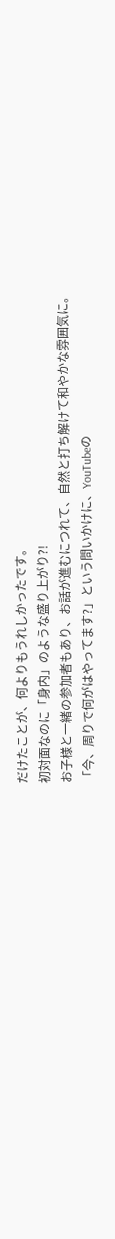だけたことが、何よりもうれしかったです。
初対面なのに「身内」のような盛り上がり?!
お子様と一緒の参加者もあり、お話が進むにつれて、自然と打ち解けて和やかな雰囲気に。「今、周りで何がはやってます?」という問いかけに、YouTubeの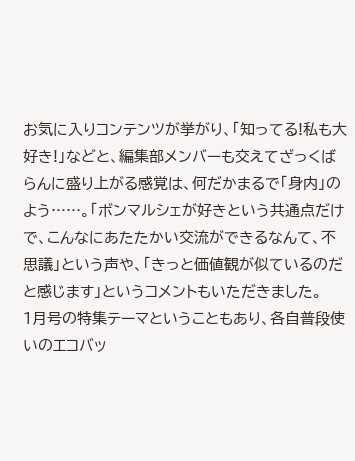お気に入りコンテンツが挙がり、「知ってる!私も大好き!」などと、編集部メンバーも交えてざっくばらんに盛り上がる感覚は、何だかまるで「身内」のよう……。「ボンマルシェが好きという共通点だけで、こんなにあたたかい交流ができるなんて、不思議」という声や、「きっと価値観が似ているのだと感じます」というコメントもいただきました。
1月号の特集テーマということもあり、各自普段使いのエコバッ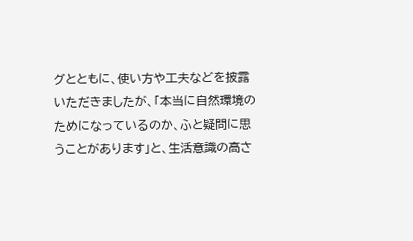グとともに、使い方や工夫などを披露いただきましたが、「本当に自然環境のためになっているのか、ふと疑問に思うことがあります」と、生活意識の高さ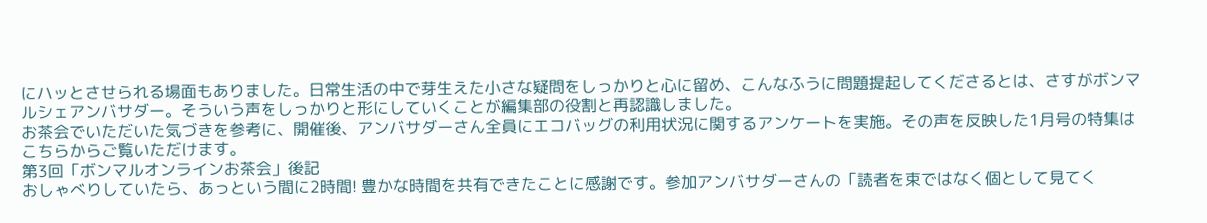にハッとさせられる場面もありました。日常生活の中で芽生えた小さな疑問をしっかりと心に留め、こんなふうに問題提起してくださるとは、さすがボンマルシェアンバサダー。そういう声をしっかりと形にしていくことが編集部の役割と再認識しました。
お茶会でいただいた気づきを参考に、開催後、アンバサダーさん全員にエコバッグの利用状況に関するアンケートを実施。その声を反映した1月号の特集はこちらからご覧いただけます。
第3回「ボンマルオンラインお茶会」後記
おしゃべりしていたら、あっという間に2時間! 豊かな時間を共有できたことに感謝です。参加アンバサダーさんの「読者を束ではなく個として見てく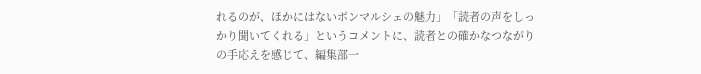れるのが、ほかにはないボンマルシェの魅力」「読者の声をしっかり聞いてくれる」というコメントに、読者との確かなつながりの手応えを感じて、編集部一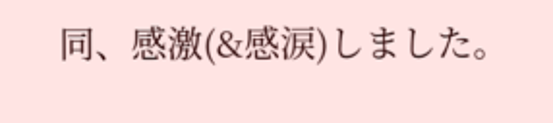同、感激(&感涙)しました。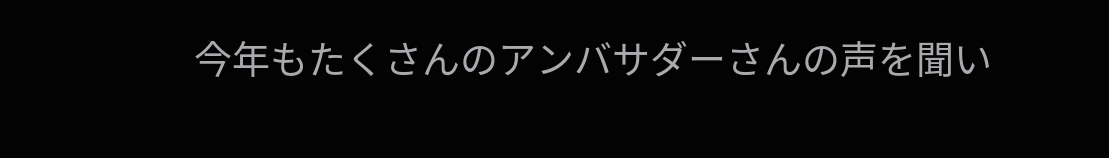今年もたくさんのアンバサダーさんの声を聞い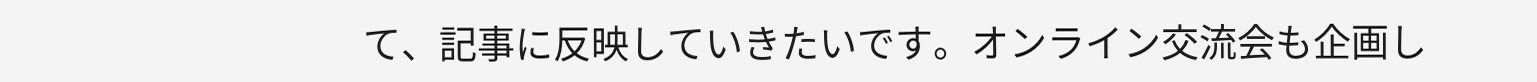て、記事に反映していきたいです。オンライン交流会も企画し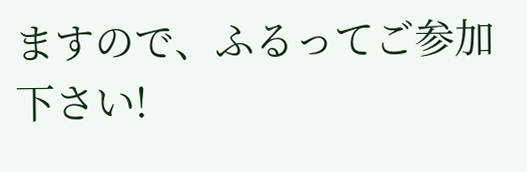ますので、ふるってご参加下さい!